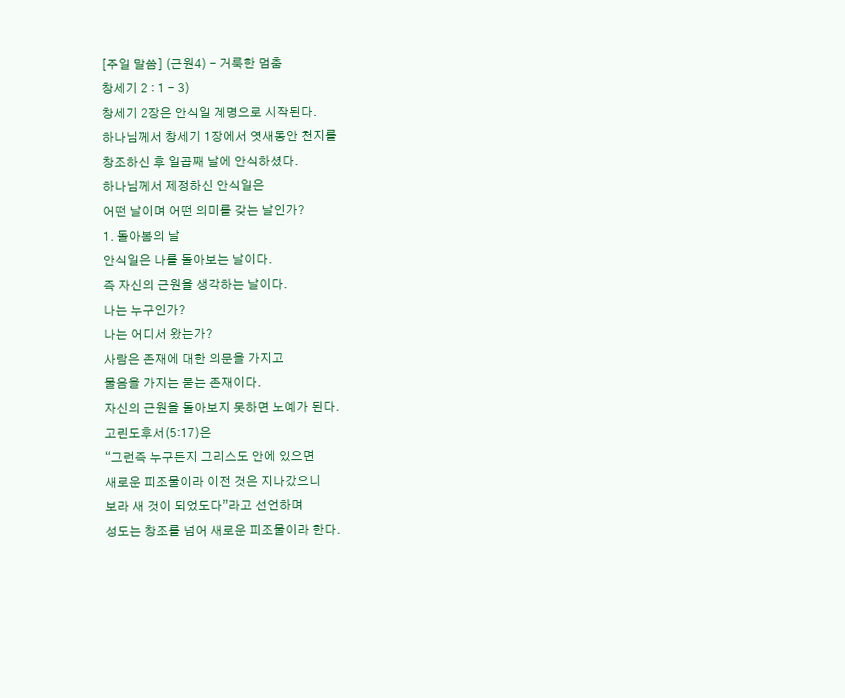[주일 말씀] (근원4) - 거룩한 멈춤
창세기 2 : 1 - 3)
창세기 2장은 안식일 계명으로 시작된다.
하나님께서 창세기 1장에서 엿새동안 천지를
창조하신 후 일곱째 날에 안식하셨다.
하나님께서 제정하신 안식일은
어떤 날이며 어떤 의미를 갖는 날인가?
1. 돌아봄의 날
안식일은 나를 돌아보는 날이다.
즉 자신의 근원을 생각하는 날이다.
나는 누구인가?
나는 어디서 왔는가?
사람은 존재에 대한 의문을 가지고
물음을 가지는 묻는 존재이다.
자신의 근원을 돌아보지 못하면 노예가 된다.
고린도후서(5:17)은
“그런즉 누구든지 그리스도 안에 있으면
새로운 피조물이라 이전 것은 지나갔으니
보라 새 것이 되었도다”라고 선언하며
성도는 창조를 넘어 새로운 피조물이라 한다.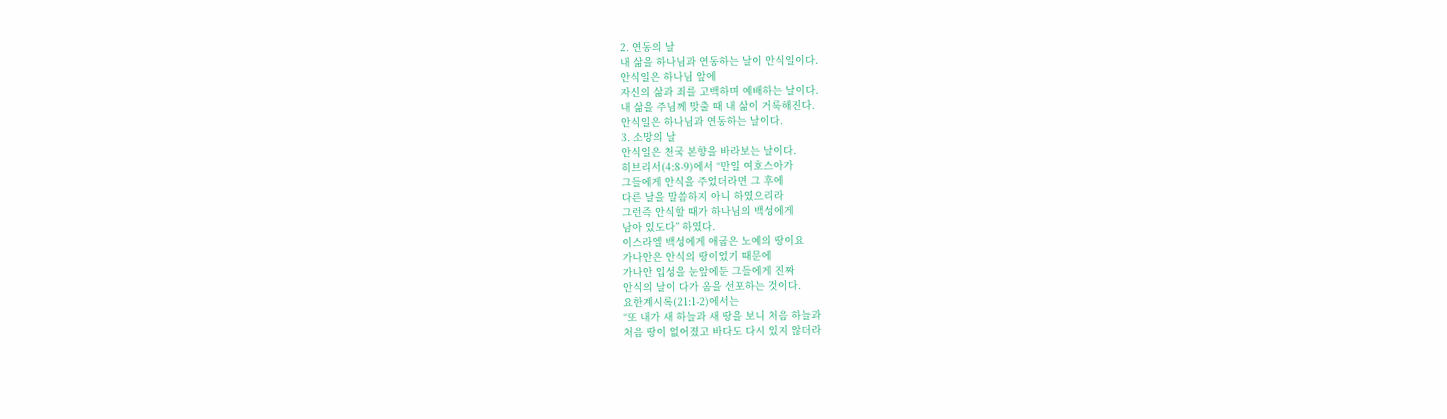2. 연동의 날
내 삶을 하나님과 연동하는 날이 안식일이다.
안식일은 하나님 앞에
자신의 삶과 죄를 고백하며 예배하는 날이다.
내 삶을 주님께 맞출 때 내 삶이 거룩해진다.
안식일은 하나님과 연동하는 날이다.
3. 소망의 날
안식일은 천국 본향을 바라보는 날이다.
히브리서(4:8-9)에서 “만일 여호스아가
그들에게 안식을 주었더라면 그 후에
다른 날을 말씀하지 아니 하였으리라
그런즉 안식할 때가 하나님의 백성에게
남아 있도다” 하였다.
이스라엘 백성에게 애굽은 노예의 땅이요
가나안은 안식의 땅이었기 때문에
가나안 입성을 눈앞에둔 그들에게 진짜
안식의 날이 다가 옴을 선포하는 것이다.
요한계시록(21:1-2)에서는
“또 내가 새 하늘과 새 땅을 보니 처음 하늘과
처음 땅이 없어졌고 바다도 다시 있지 않더라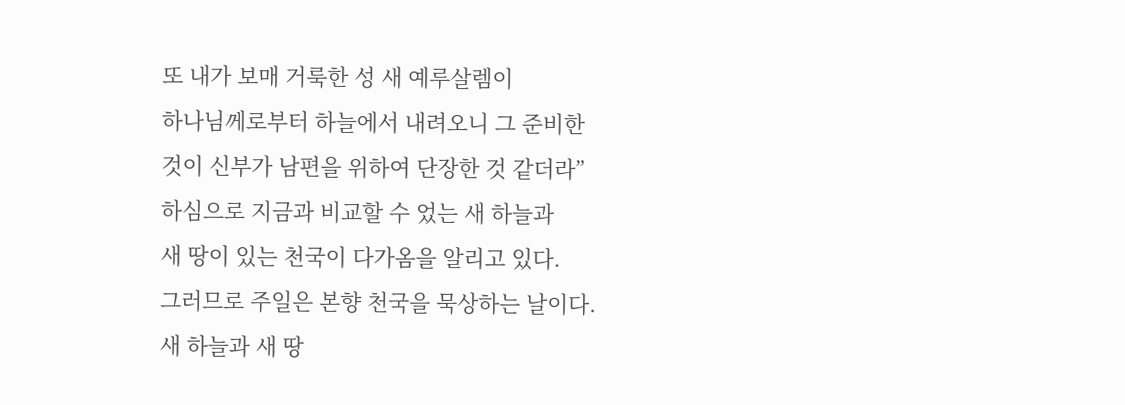또 내가 보매 거룩한 성 새 예루살렘이
하나님께로부터 하늘에서 내려오니 그 준비한
것이 신부가 남편을 위하여 단장한 것 같더라”
하심으로 지금과 비교할 수 었는 새 하늘과
새 땅이 있는 천국이 다가옴을 알리고 있다.
그러므로 주일은 본향 천국을 묵상하는 날이다.
새 하늘과 새 땅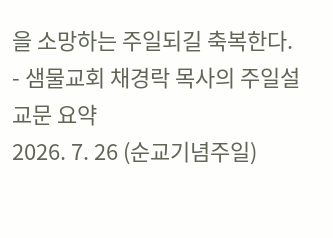을 소망하는 주일되길 축복한다.
- 샘물교회 채경락 목사의 주일설교문 요약
2026. 7. 26 (순교기념주일)